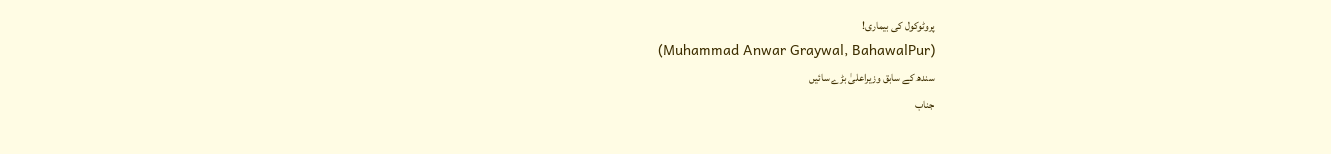پروٹوکول کی بیماری!
(Muhammad Anwar Graywal, BahawalPur)
سندھ کے سابق وزیراعلیٰ بڑے سائیں
جناب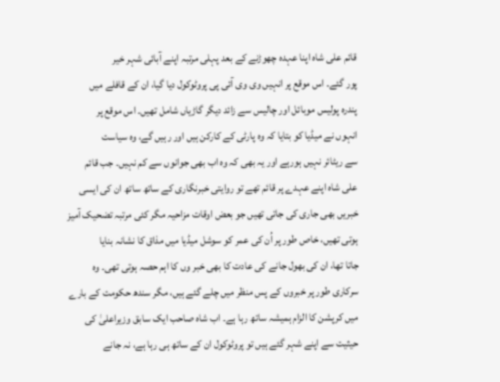قائم علی شاہ اپنا عہدہ چھوڑنے کے بعد پہلی مرتبہ اپنے آبائی شہر خیر
پور گئے۔ اس موقع پر انہیں وی وی آئی پی پروٹوکول دیا گیا، ان کے قافلے میں
پندرہ پولیس موبائل اور چالیس سے زائد دیگر گاڑیاں شامل تھیں۔ اس موقع پر
انہوں نے میڈیا کو بتایا کہ وہ پارٹی کے کارکن ہیں اور رہیں گے، وہ سیاست
سے ریٹائر نہیں ہورہے اور یہ بھی کہ وہ اب بھی جوانوں سے کم نہیں۔ جب قائم
علی شاہ اپنے عہدے پر قائم تھے تو روایتی خبرنگاری کے ساتھ ساتھ ان کی ایسی
خبریں بھی جاری کی جاتی تھیں جو بعض اوقات مزاحیہ مگر کئی مرتبہ تضحیک آمیز
ہوتی تھیں، خاص طور پر اُن کی عمر کو سوشل میڈیا میں مذاق کا نشانہ بنایا
جاتا تھا، ان کی بھول جانے کی عادت کا بھی خبر وں کا اہم حصہ ہوتی تھی۔ وہ
سرکاری طور پر خبروں کے پس منظر میں چلے گئے ہیں، مگر سندھ حکومت کے بارے
میں کرپشن کا الزام ہمیشہ ساتھ رہا ہے۔ اب شاہ صاحب ایک سابق وزیراعلیٰ کی
حیثیت سے اپنے شہر گئے ہیں تو پروٹوکول ان کے ساتھ ہی رہا ہے، نہ جانے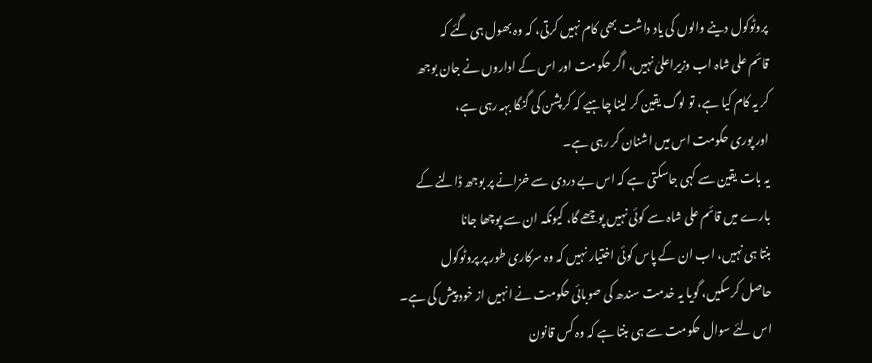پروٹوکول دینے والوں کی یاد داشت بھی کام نہیں کرتی، کہ وہ بھول ہی گئے کہ
قائم علی شاہ اب وزیراعلیٰ نہیں، اگر حکومت اور اس کے اداروں نے جان بوجھ
کر یہ کام کیا ہے، تو لوگ یقین کر لینا چاہیے کہ کرپشن کی گنگا بہہ رہی ہے،
اور پوری حکومت اس میں اشنان کر رہی ہے۔
یہ بات یقین سے کہی جاسکتی ہے کہ اس بے دردی سے خزانے پر بوجھ ڈالنے کے
بارے میں قائم علی شاہ سے کوئی نہیں پوچھے گا، کیونکہ ان سے پوچھا جانا
بنتا ہی نہیں، اب ان کے پاس کوئی اختیار نہیں کہ وہ سرکاری طور پر پروٹوکول
حاصل کرسکیں، گویا یہ خدمت سندھ کی صوبائی حکومت نے انہیں از خود پیش کی ہے۔
اس لئے سوال حکومت سے ہی بنتا ہے کہ وہ کس قانون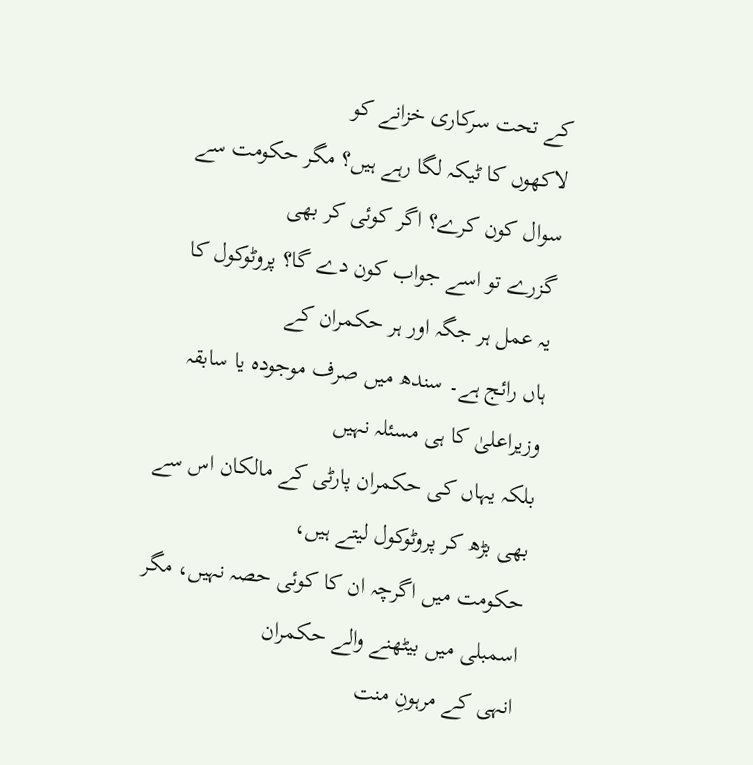کے تحت سرکاری خزانے کو
لاکھوں کا ٹیکہ لگا رہے ہیں؟ مگر حکومت سے سوال کون کرے؟ اگر کوئی کر بھی
گزرے تو اسے جواب کون دے گا؟ پروٹوکول کا یہ عمل ہر جگہ اور ہر حکمران کے
ہاں رائج ہے۔ سندھ میں صرف موجودہ یا سابقہ وزیراعلیٰ کا ہی مسئلہ نہیں
بلکہ یہاں کی حکمران پارٹی کے مالکان اس سے بھی بڑھ کر پروٹوکول لیتے ہیں،
حکومت میں اگرچہ ان کا کوئی حصہ نہیں، مگر اسمبلی میں بیٹھنے والے حکمران
انہی کے مرہونِ منت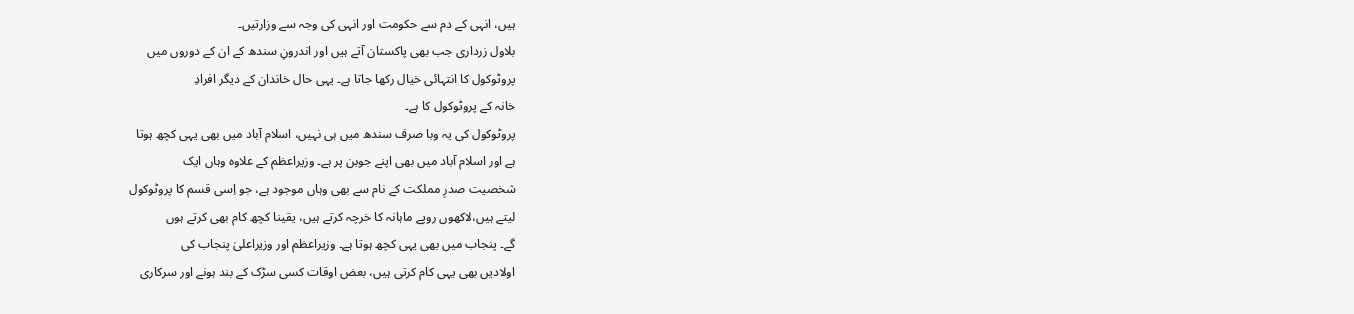ہیں، انہی کے دم سے حکومت اور انہی کی وجہ سے وزارتیں۔
بلاول زرداری جب بھی پاکستان آتے ہیں اور اندرونِ سندھ کے ان کے دوروں میں
پروٹوکول کا انتہائی خیال رکھا جاتا ہے۔ یہی حال خاندان کے دیگر افرادِ
خانہ کے پروٹوکول کا ہے۔
پروٹوکول کی یہ وبا صرف سندھ میں ہی نہیں، اسلام آباد میں بھی یہی کچھ ہوتا
ہے اور اسلام آباد میں بھی اپنے جوبن پر ہے۔ وزیراعظم کے علاوہ وہاں ایک
شخصیت صدرِ مملکت کے نام سے بھی وہاں موجود ہے، جو اِسی قسم کا پروٹوکول
لیتے ہیں،لاکھوں روپے ماہانہ کا خرچہ کرتے ہیں، یقینا کچھ کام بھی کرتے ہوں
گے۔ پنجاب میں بھی یہی کچھ ہوتا ہے۔ وزیراعظم اور وزیراعلیٰ پنجاب کی
اولادیں بھی یہی کام کرتی ہیں، بعض اوقات کسی سڑک کے بند ہونے اور سرکاری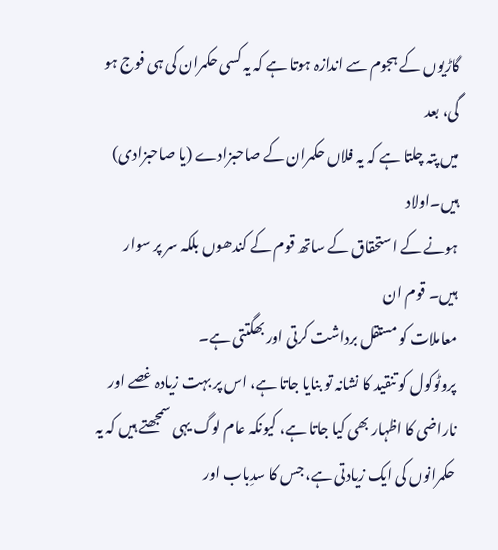گاڑیوں کے ہجوم سے اندازہ ہوتا ہے کہ یہ کسی حکمران کی ہی فوج ہو گی، بعد
میں پتہ چلتا ہے کہ یہ فلاں حکمران کے صاحبزادے (یا صاحبزادی) ہیں۔اولاد
ہونے کے استحقاق کے ساتھ قوم کے کندھوں بلکہ سر پر سوار ہیں۔ قوم ان
معاملات کو مستقل برداشت کرتی اور بھگتتی ہے۔
پروٹوکول کو تنقید کا نشانہ تو بنایا جاتا ہے، اس پر بہت زیادہ غصے اور
ناراضی کا اظہار بھی کیا جاتا ہے، کیونکہ عام لوگ یہی سمجھتے ہیں کہ یہ
حکمرانوں کی ایک زیادتی ہے، جس کا سدِباب اور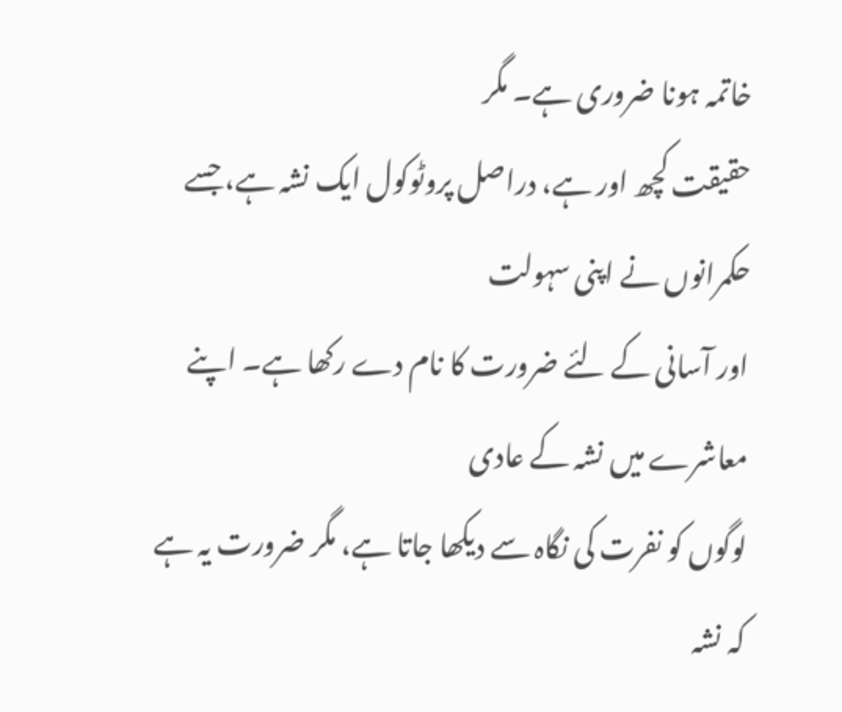خاتمہ ہونا ضروری ہے۔ مگر
حقیقت کچھ اور ہے، دراصل پروٹوکول ایک نشہ ہے، جسے حکمرانوں نے اپنی سہولت
اور آسانی کے لئے ضرورت کا نام دے رکھا ہے۔ اپنے معاشرے میں نشہ کے عادی
لوگوں کو نفرت کی نگاہ سے دیکھا جاتا ہے، مگر ضرورت یہ ہے کہ نشہ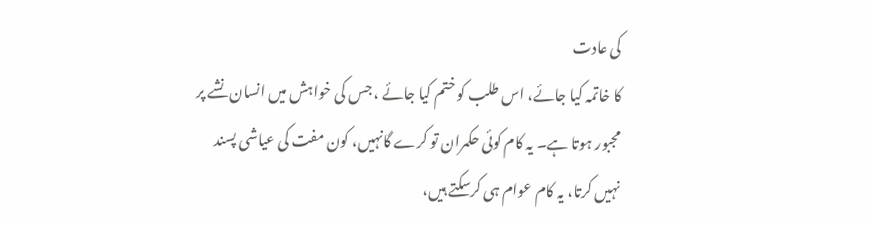کی عادت
کا خاتمہ کیا جائے، اس طلب کو ختم کیا جائے ، جس کی خواہش میں انسان نشے پر
مجبور ہوتا ہے۔ یہ کام کوئی حکمران تو کرے گانہیں، کون مفت کی عیاشی پسند
نہیں کرتا، یہ کام عوام ہی کرسکتے ہیں،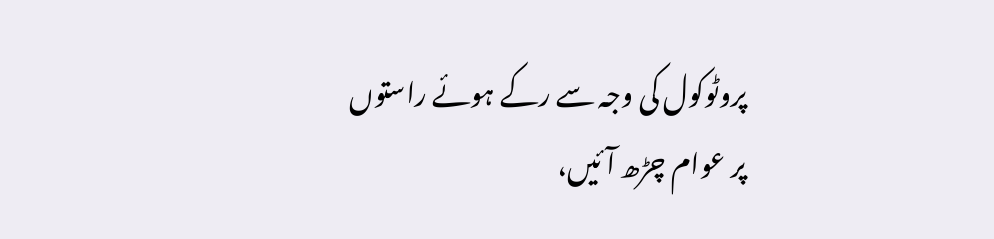پروٹوکول کی وجہ سے رکے ہوئے راستوں
پر عوام چڑھ آئیں،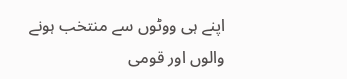اپنے ہی ووٹوں سے منتخب ہونے والوں اور قومی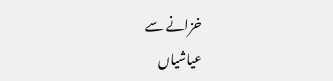خزانے سے
عیاشیاں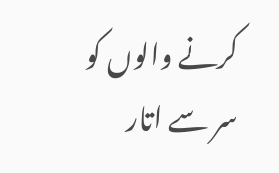کرنے والوں کو سر سے اتار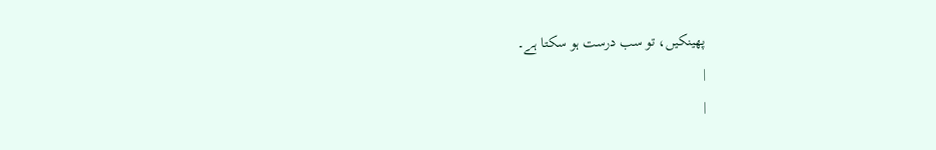پھینکیں، تو سب درست ہو سکتا ہے۔
|
|